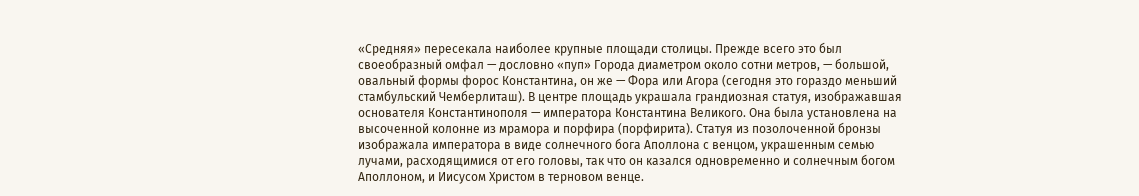«Средняя» пересекала наиболее крупные площади столицы. Прежде всего это был своеобразный омфал — дословно «пуп» Города диаметром около сотни метров, — большой, овальный формы форос Константина, он же — Фора или Агора (сегодня это гораздо меньший стамбульский Чемберлиташ). В центре площадь украшала грандиозная статуя, изображавшая основателя Константинополя — императора Константина Великого. Она была установлена на высоченной колонне из мрамора и порфира (порфирита). Статуя из позолоченной бронзы изображала императора в виде солнечного бога Аполлона с венцом, украшенным семью лучами, расходящимися от его головы, так что он казался одновременно и солнечным богом Аполлоном, и Иисусом Христом в терновом венце.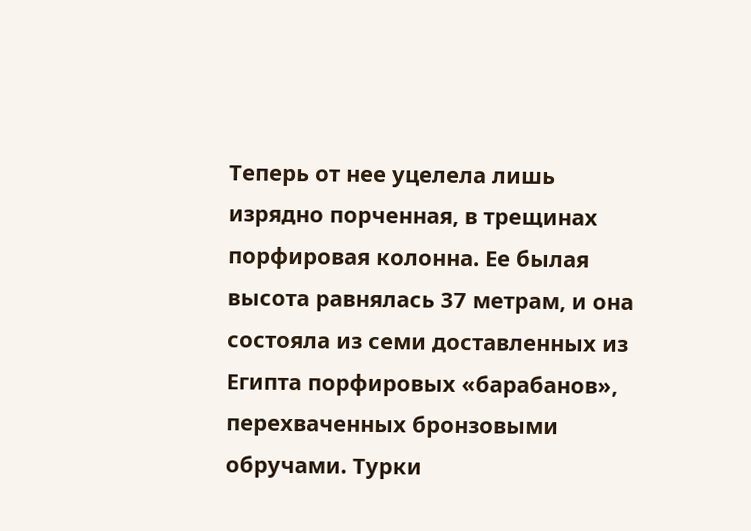Теперь от нее уцелела лишь изрядно порченная, в трещинах порфировая колонна. Ее былая высота равнялась 37 метрам, и она состояла из семи доставленных из Египта порфировых «барабанов», перехваченных бронзовыми обручами. Турки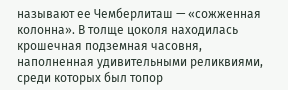называют ее Чемберлиташ — «сожженная колонна». В толще цоколя находилась крошечная подземная часовня, наполненная удивительными реликвиями, среди которых был топор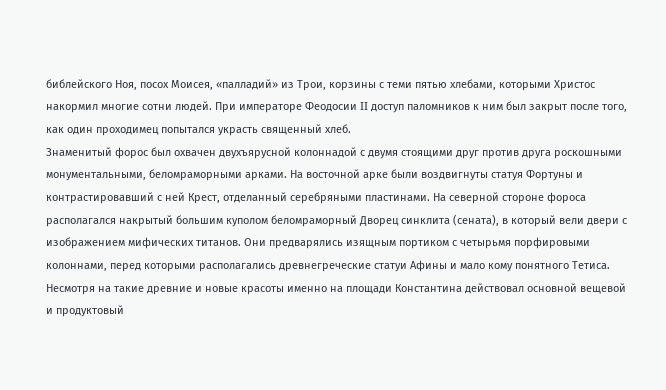библейского Ноя, посох Моисея, «палладий» из Трои, корзины с теми пятью хлебами, которыми Христос накормил многие сотни людей. При императоре Феодосии II доступ паломников к ним был закрыт после того, как один проходимец попытался украсть священный хлеб.
Знаменитый форос был охвачен двухъярусной колоннадой с двумя стоящими друг против друга роскошными монументальными, беломраморными арками. На восточной арке были воздвигнуты статуя Фортуны и контрастировавший с ней Крест, отделанный серебряными пластинами. На северной стороне фороса располагался накрытый большим куполом беломраморный Дворец синклита (сената), в который вели двери с изображением мифических титанов. Они предварялись изящным портиком с четырьмя порфировыми колоннами, перед которыми располагались древнегреческие статуи Афины и мало кому понятного Тетиса. Несмотря на такие древние и новые красоты именно на площади Константина действовал основной вещевой и продуктовый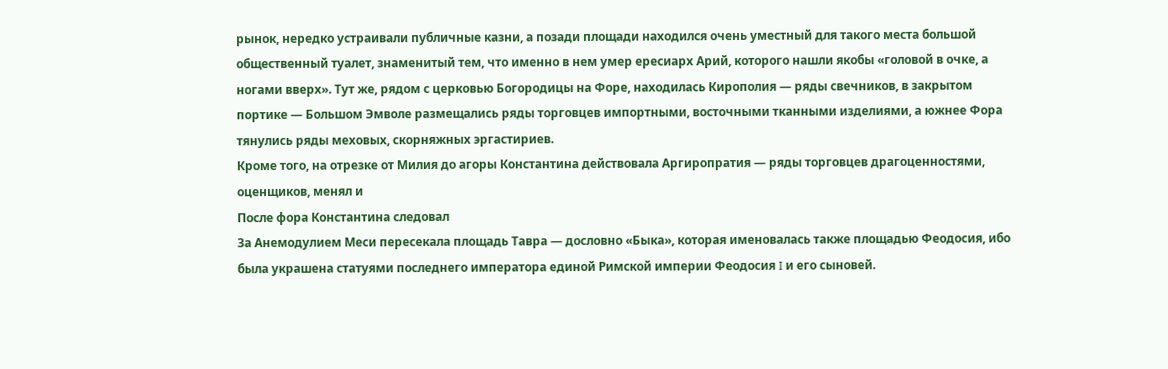рынок, нередко устраивали публичные казни, а позади площади находился очень уместный для такого места большой общественный туалет, знаменитый тем, что именно в нем умер ересиарх Арий, которого нашли якобы «головой в очке, а ногами вверх». Тут же, рядом с церковью Богородицы на Форе, находилась Кирополия — ряды свечников, в закрытом портике — Большом Эмволе размещались ряды торговцев импортными, восточными тканными изделиями, а южнее Фора тянулись ряды меховых, скорняжных эргастириев.
Кроме того, на отрезке от Милия до агоры Константина действовала Аргиропратия — ряды торговцев драгоценностями, оценщиков, менял и
После фора Константина следовал
За Анемодулием Меси пересекала площадь Тавра — дословно «Быка», которая именовалась также площадью Феодосия, ибо была украшена статуями последнего императора единой Римской империи Феодосия I и его сыновей.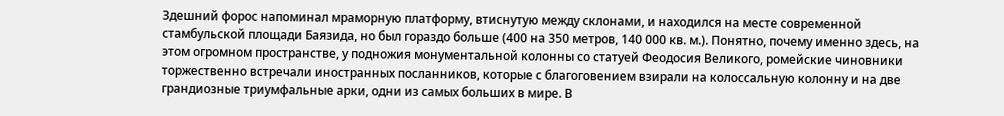Здешний форос напоминал мраморную платформу, втиснутую между склонами, и находился на месте современной стамбульской площади Баязида, но был гораздо больше (400 на 350 метров, 140 000 кв. м.). Понятно, почему именно здесь, на этом огромном пространстве, у подножия монументальной колонны со статуей Феодосия Великого, ромейские чиновники торжественно встречали иностранных посланников, которые с благоговением взирали на колоссальную колонну и на две грандиозные триумфальные арки, одни из самых больших в мире. В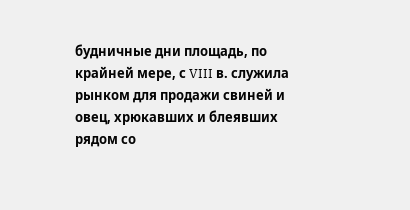будничные дни площадь, по крайней мере, с VIII в. служила рынком для продажи свиней и овец, хрюкавших и блеявших рядом со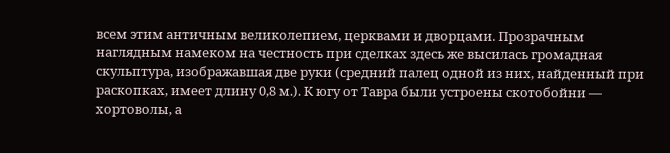всем этим античным великолепием, церквами и дворцами. Прозрачным наглядным намеком на честность при сделках здесь же высилась громадная скульптура, изображавшая две руки (средний палец одной из них, найденный при раскопках, имеет длину 0,8 м.). К югу от Тавра были устроены скотобойни — хортоволы, а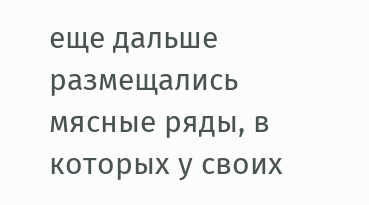еще дальше размещались мясные ряды, в которых у своих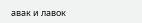авак и лавок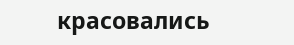красовались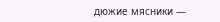дюжие мясники —